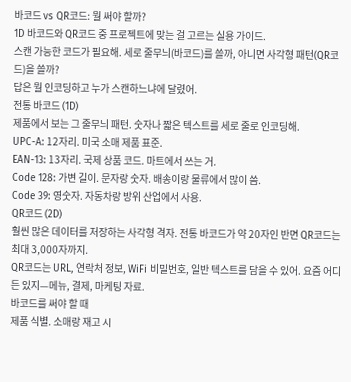바코드 vs QR코드: 뭘 써야 할까?
1D 바코드와 QR코드 중 프로젝트에 맞는 걸 고르는 실용 가이드.
스캔 가능한 코드가 필요해. 세로 줄무늬(바코드)를 쓸까, 아니면 사각형 패턴(QR코드)을 쓸까?
답은 뭘 인코딩하고 누가 스캔하느냐에 달렸어.
전통 바코드 (1D)
제품에서 보는 그 줄무늬 패턴. 숫자나 짧은 텍스트를 세로 줄로 인코딩해.
UPC-A: 12자리. 미국 소매 제품 표준.
EAN-13: 13자리. 국제 상품 코드. 마트에서 쓰는 거.
Code 128: 가변 길이. 문자랑 숫자. 배송이랑 물류에서 많이 씀.
Code 39: 영숫자. 자동차랑 방위 산업에서 사용.
QR코드 (2D)
훨씬 많은 데이터를 저장하는 사각형 격자. 전통 바코드가 약 20자인 반면 QR코드는 최대 3,000자까지.
QR코드는 URL, 연락처 정보, WiFi 비밀번호, 일반 텍스트를 담을 수 있어. 요즘 어디든 있지—메뉴, 결제, 마케팅 자료.
바코드를 써야 할 때
제품 식별. 소매랑 재고 시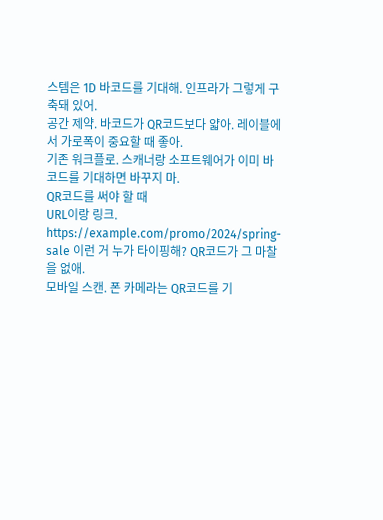스템은 1D 바코드를 기대해. 인프라가 그렇게 구축돼 있어.
공간 제약. 바코드가 QR코드보다 얇아. 레이블에서 가로폭이 중요할 때 좋아.
기존 워크플로. 스캐너랑 소프트웨어가 이미 바코드를 기대하면 바꾸지 마.
QR코드를 써야 할 때
URL이랑 링크. https://example.com/promo/2024/spring-sale 이런 거 누가 타이핑해? QR코드가 그 마찰을 없애.
모바일 스캔. 폰 카메라는 QR코드를 기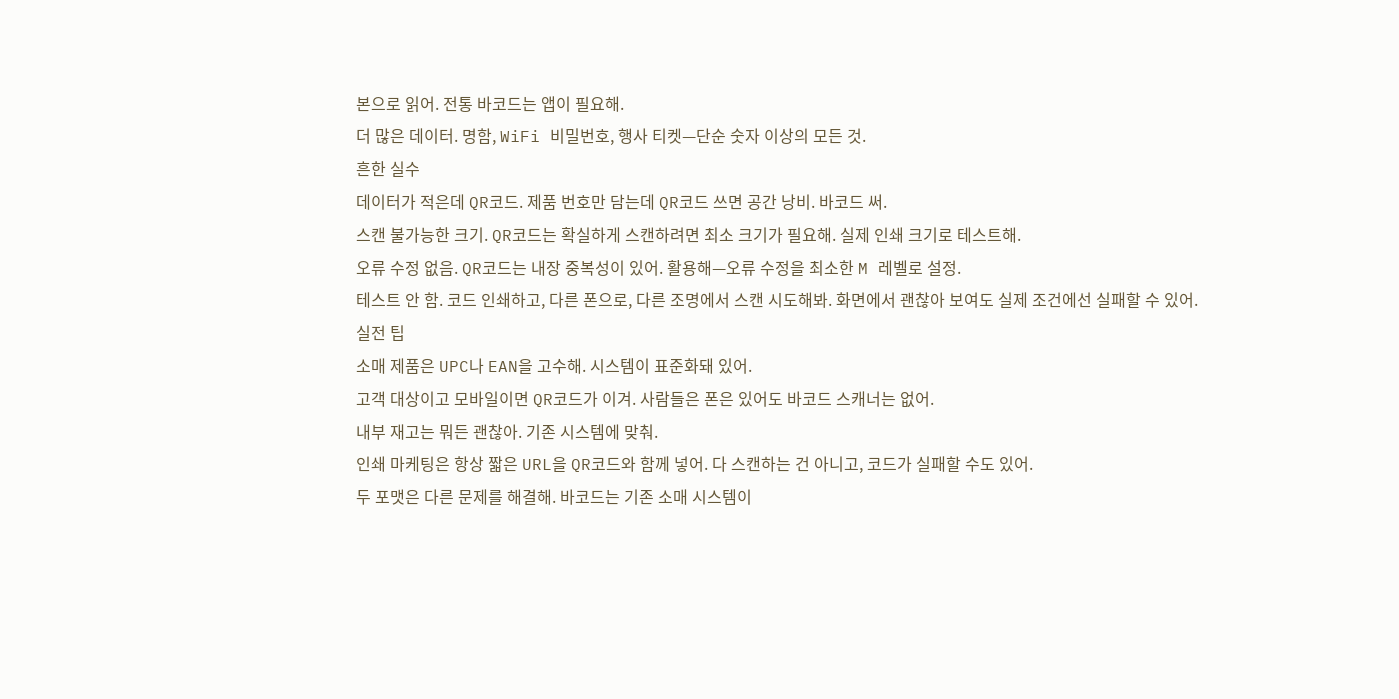본으로 읽어. 전통 바코드는 앱이 필요해.
더 많은 데이터. 명함, WiFi 비밀번호, 행사 티켓—단순 숫자 이상의 모든 것.
흔한 실수
데이터가 적은데 QR코드. 제품 번호만 담는데 QR코드 쓰면 공간 낭비. 바코드 써.
스캔 불가능한 크기. QR코드는 확실하게 스캔하려면 최소 크기가 필요해. 실제 인쇄 크기로 테스트해.
오류 수정 없음. QR코드는 내장 중복성이 있어. 활용해—오류 수정을 최소한 M 레벨로 설정.
테스트 안 함. 코드 인쇄하고, 다른 폰으로, 다른 조명에서 스캔 시도해봐. 화면에서 괜찮아 보여도 실제 조건에선 실패할 수 있어.
실전 팁
소매 제품은 UPC나 EAN을 고수해. 시스템이 표준화돼 있어.
고객 대상이고 모바일이면 QR코드가 이겨. 사람들은 폰은 있어도 바코드 스캐너는 없어.
내부 재고는 뭐든 괜찮아. 기존 시스템에 맞춰.
인쇄 마케팅은 항상 짧은 URL을 QR코드와 함께 넣어. 다 스캔하는 건 아니고, 코드가 실패할 수도 있어.
두 포맷은 다른 문제를 해결해. 바코드는 기존 소매 시스템이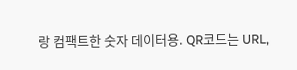랑 컴팩트한 숫자 데이터용. QR코드는 URL,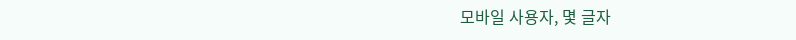모바일 사용자, 몇 글자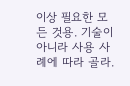이상 필요한 모든 것용. 기술이 아니라 사용 사례에 따라 골라.